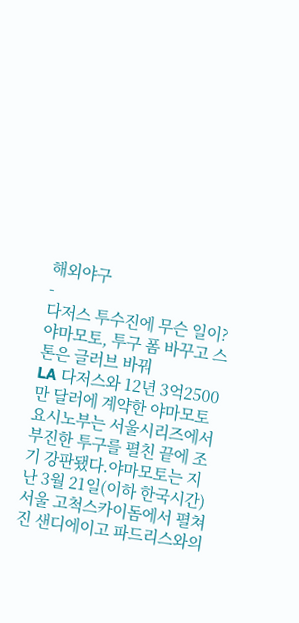해외야구
-
다저스 투수진에 무슨 일이? 야마모토, 투구 폼 바꾸고 스톤은 글러브 바꿔
LA 다저스와 12년 3억2500만 달러에 계약한 야마모토 요시노부는 서울시리즈에서 부진한 투구를 펼친 끝에 조기 강판됐다.야마모토는 지난 3월 21일(이하 한국시간) 서울 고척스카이돔에서 펼쳐진 샌디에이고 파드리스와의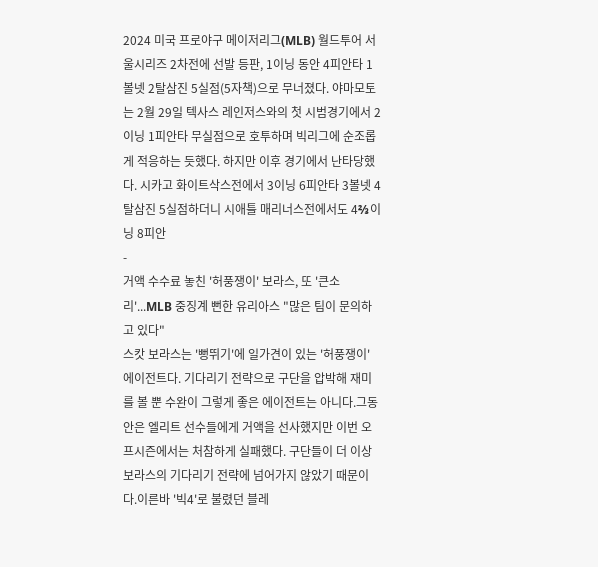2024 미국 프로야구 메이저리그(MLB) 월드투어 서울시리즈 2차전에 선발 등판, 1이닝 동안 4피안타 1볼넷 2탈삼진 5실점(5자책)으로 무너졌다. 야마모토는 2월 29일 텍사스 레인저스와의 첫 시범경기에서 2이닝 1피안타 무실점으로 호투하며 빅리그에 순조롭게 적응하는 듯했다. 하지만 이후 경기에서 난타당했다. 시카고 화이트삭스전에서 3이닝 6피안타 3볼넷 4탈삼진 5실점하더니 시애틀 매리너스전에서도 4⅔이닝 8피안
-
거액 수수료 놓친 '허풍쟁이' 보라스, 또 '큰소리'...MLB 중징계 뻔한 유리아스 "많은 팀이 문의하고 있다"
스캇 보라스는 '뻥뛰기'에 일가견이 있는 '허풍쟁이' 에이전트다. 기다리기 전략으로 구단을 압박해 재미를 볼 뿐 수완이 그렇게 좋은 에이전트는 아니다.그동안은 엘리트 선수들에게 거액을 선사했지만 이번 오프시즌에서는 처참하게 실패했다. 구단들이 더 이상 보라스의 기다리기 전략에 넘어가지 않았기 때문이다.이른바 '빅4'로 불렸던 블레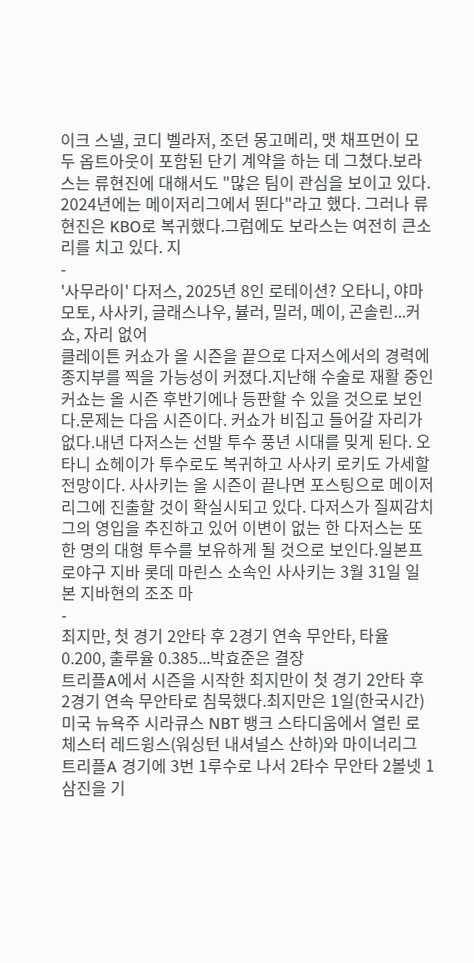이크 스넬, 코디 벨라저, 조던 몽고메리, 맷 채프먼이 모두 옵트아웃이 포함된 단기 계약을 하는 데 그쳤다.보라스는 류현진에 대해서도 "많은 팀이 관심을 보이고 있다. 2024년에는 메이저리그에서 뛴다"라고 했다. 그러나 류현진은 KBO로 복귀했다.그럼에도 보라스는 여전히 큰소리를 치고 있다. 지
-
'사무라이' 다저스, 2025년 8인 로테이션? 오타니, 야마모토, 사사키, 글래스나우, 뷸러, 밀러, 메이, 곤솔린...커쇼, 자리 없어
클레이튼 커쇼가 올 시즌을 끝으로 다저스에서의 경력에 종지부를 찍을 가능성이 커졌다.지난해 수술로 재활 중인 커쇼는 올 시즌 후반기에나 등판할 수 있을 것으로 보인다.문제는 다음 시즌이다. 커쇼가 비집고 들어갈 자리가 없다.내년 다저스는 선발 투수 풍년 시대를 밎게 된다. 오타니 쇼헤이가 투수로도 복귀하고 사사키 로키도 가세할 전망이다. 사사키는 올 시즌이 끝나면 포스팅으로 메이저리그에 진출할 것이 확실시되고 있다. 다저스가 질찌감치 그의 영입을 추진하고 있어 이변이 없는 한 다저스는 또 한 명의 대형 투수를 보유하게 될 것으로 보인다.일본프로야구 지바 롯데 마린스 소속인 사사키는 3월 31일 일본 지바현의 조조 마
-
최지만, 첫 경기 2안타 후 2경기 연속 무안타, 타율 0.200, 출루율 0.385...박효준은 결장
트리플A에서 시즌을 시작한 최지만이 첫 경기 2안타 후 2경기 연속 무안타로 침묵했다.최지만은 1일(한국시간) 미국 뉴욕주 시라큐스 NBT 뱅크 스타디움에서 열린 로체스터 레드윙스(워싱턴 내셔널스 산하)와 마이너리그 트리플A 경기에 3번 1루수로 나서 2타수 무안타 2볼넷 1삼진을 기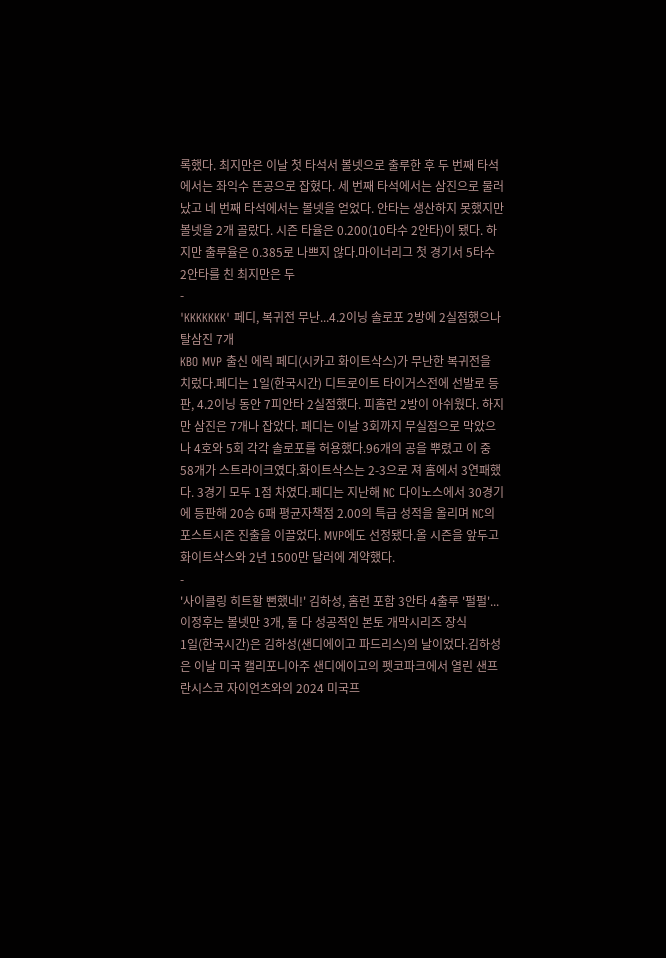록했다. 최지만은 이날 첫 타석서 볼넷으로 출루한 후 두 번째 타석에서는 좌익수 뜬공으로 잡혔다. 세 번째 타석에서는 삼진으로 물러났고 네 번째 타석에서는 볼넷을 얻었다. 안타는 생산하지 못했지만 볼넷을 2개 골랐다. 시즌 타율은 0.200(10타수 2안타)이 됐다. 하지만 출루율은 0.385로 나쁘지 않다.마이너리그 첫 경기서 5타수 2안타를 친 최지만은 두
-
'KKKKKKK' 페디, 복귀전 무난...4.2이닝 솔로포 2방에 2실점했으나 탈삼진 7개
KBO MVP 출신 에릭 페디(시카고 화이트삭스)가 무난한 복귀전을 치렀다.페디는 1일(한국시간) 디트로이트 타이거스전에 선발로 등판, 4.2이닝 동안 7피안타 2실점했다. 피홈런 2방이 아쉬웠다. 하지만 삼진은 7개나 잡았다. 페디는 이날 3회까지 무실점으로 막았으나 4호와 5회 각각 솔로포를 허용했다.96개의 공을 뿌렸고 이 중 58개가 스트라이크였다.화이트삭스는 2-3으로 져 홈에서 3연패했다. 3경기 모두 1점 차였다.페디는 지난해 NC 다이노스에서 30경기에 등판해 20승 6패 평균자책점 2.00의 특급 성적을 올리며 NC의 포스트시즌 진출을 이끌었다. MVP에도 선정됐다.올 시즌을 앞두고 화이트삭스와 2년 1500만 달러에 계약했다.
-
'사이클링 히트할 뻔했네!' 김하성, 홈런 포함 3안타 4출루 '펄펄'...이정후는 볼넷만 3개, 둘 다 성공적인 본토 개막시리즈 장식
1일(한국시간)은 김하성(샌디에이고 파드리스)의 날이었다.김하성은 이날 미국 캘리포니아주 샌디에이고의 펫코파크에서 열린 샌프란시스코 자이언츠와의 2024 미국프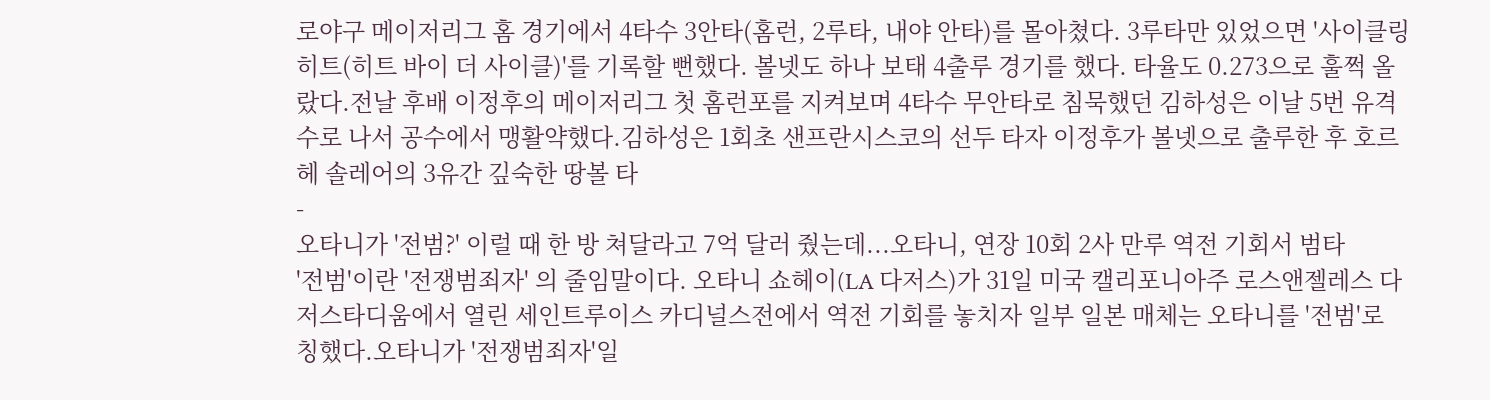로야구 메이저리그 홈 경기에서 4타수 3안타(홈런, 2루타, 내야 안타)를 몰아쳤다. 3루타만 있었으면 '사이클링 히트(히트 바이 더 사이클)'를 기록할 뻔했다. 볼넷도 하나 보태 4출루 경기를 했다. 타율도 0.273으로 훌쩍 올랐다.전날 후배 이정후의 메이저리그 첫 홈런포를 지켜보며 4타수 무안타로 침묵했던 김하성은 이날 5번 유격수로 나서 공수에서 맹활약했다.김하성은 1회초 샌프란시스코의 선두 타자 이정후가 볼넷으로 출루한 후 호르헤 솔레어의 3유간 깊숙한 땅볼 타
-
오타니가 '전범?' 이럴 때 한 방 쳐달라고 7억 달러 줬는데...오타니, 연장 10회 2사 만루 역전 기회서 범타
'전범'이란 '전쟁범죄자' 의 줄임말이다. 오타니 쇼헤이(LA 다저스)가 31일 미국 캘리포니아주 로스앤젤레스 다저스타디움에서 열린 세인트루이스 카디널스전에서 역전 기회를 놓치자 일부 일본 매체는 오타니를 '전범'로 칭했다.오타니가 '전쟁범죄자'일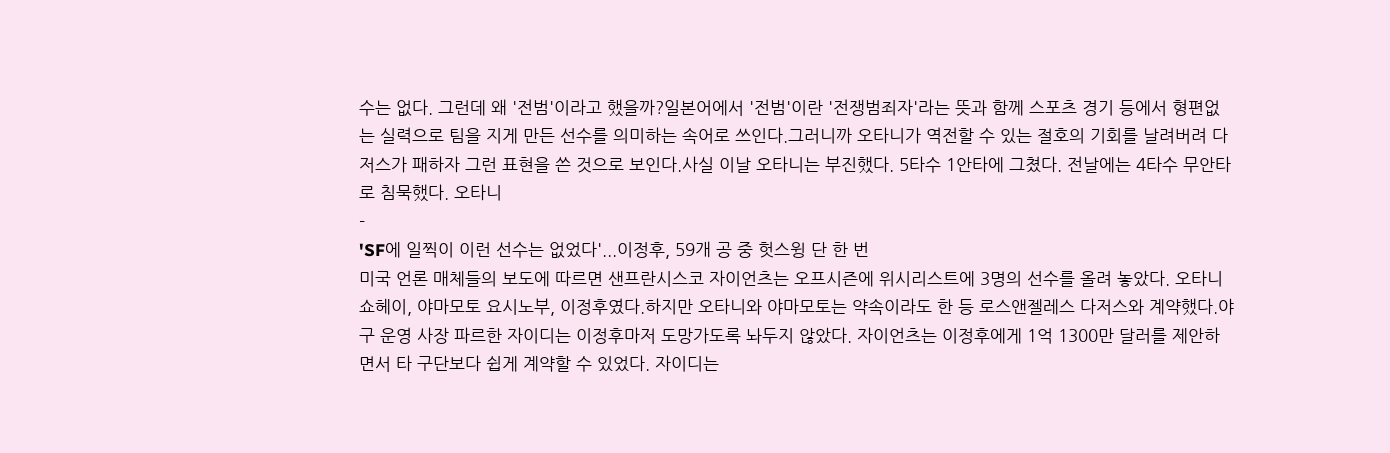수는 없다. 그런데 왜 '전범'이라고 했을까?일본어에서 '전범'이란 '전쟁범죄자'라는 뜻과 함께 스포츠 경기 등에서 형편없는 실력으로 팀을 지게 만든 선수를 의미하는 속어로 쓰인다.그러니까 오타니가 역전할 수 있는 절호의 기회를 날려버려 다저스가 패하자 그런 표현을 쓴 것으로 보인다.사실 이날 오타니는 부진했다. 5타수 1안타에 그쳤다. 전날에는 4타수 무안타로 침묵했다. 오타니
-
'SF에 일찍이 이런 선수는 없었다'...이정후, 59개 공 중 헛스윙 단 한 번
미국 언론 매체들의 보도에 따르면 샌프란시스코 자이언츠는 오프시즌에 위시리스트에 3명의 선수를 올려 놓았다. 오타니 쇼헤이, 야마모토 요시노부, 이정후였다.하지만 오타니와 야마모토는 약속이라도 한 등 로스앤젤레스 다저스와 계약했다.야구 운영 사장 파르한 자이디는 이정후마저 도망가도록 놔두지 않았다. 자이언츠는 이정후에게 1억 1300만 달러를 제안하면서 타 구단보다 쉽게 계약할 수 있었다. 자이디는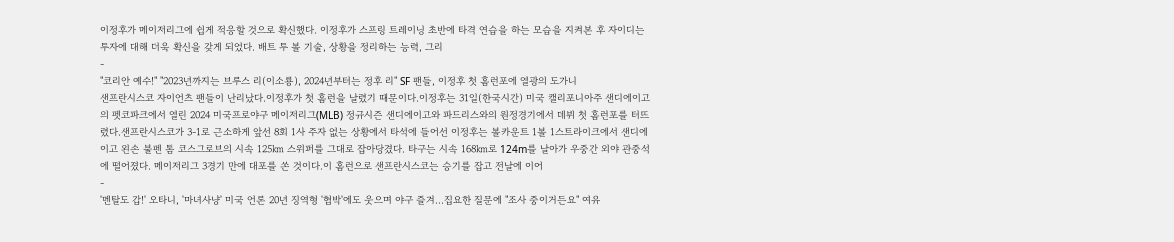이정후가 메이저리그에 쉽게 적응할 것으로 확신했다. 이정후가 스프링 트레이닝 초반에 타격 연습을 하는 모습을 지켜본 후 자이디는 투자에 대해 더욱 확신을 갖게 되었다. 배트 투 볼 기술, 상황을 정리하는 능력, 그리
-
"코리안 예수!" "2023년까지는 브루스 리(이소룡), 2024년부터는 정후 리" SF 팬들, 이정후 첫 홈런포에 열광의 도가니
샌프란시스코 자이언츠 팬들이 난리났다.이정후가 첫 홈런을 날렸기 때문이다.이정후는 31일(한국시간) 미국 캘리포니아주 샌디에이고의 펫코파크에서 열린 2024 미국프로야구 메이저리그(MLB) 정규시즌 샌디에이고와 파드리스와의 원정경기에서 데뷔 첫 홈런포를 터뜨렸다.샌프란시스코가 3-1로 근소하게 앞선 8회 1사 주자 없는 상황에서 타석에 들어선 이정후는 볼카운트 1볼 1스트라이크에서 샌디에이고 왼손 불펜 톰 코스그로브의 시속 125㎞ 스위퍼를 그대로 잡아당겼다. 타구는 시속 168㎞로 124m를 날아가 우중간 외야 관중석에 떨어졌다. 메이저리그 3경기 만에 대포를 쏜 것이다.이 홈런으로 샌프란시스코는 승기를 잡고 전날에 이어
-
'멘탈도 갑!' 오타니, '마녀사냥' 미국 언론 20년 징역형 '협박'에도 웃으며 야구 즐겨...집요한 질문에 "조사 중이거든요" 여유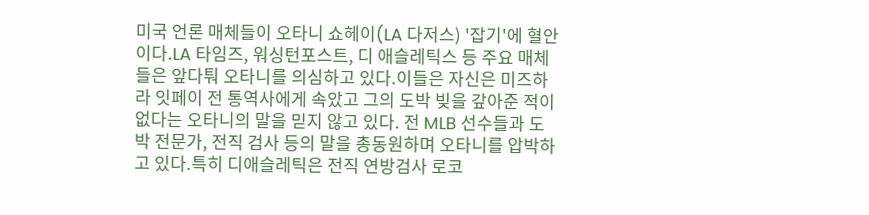미국 언론 매체들이 오타니 쇼헤이(LA 다저스) '잡기'에 혈안이다.LA 타임즈, 워싱턴포스트, 디 애슬레틱스 등 주요 매체들은 앞다퉈 오타니를 의심하고 있다.이들은 자신은 미즈하라 잇페이 전 통역사에게 속았고 그의 도박 빚을 갚아준 적이 없다는 오타니의 말을 믿지 않고 있다. 전 MLB 선수들과 도박 전문가, 전직 검사 등의 말을 총동원하며 오타니를 압박하고 있다.특히 디애슬레틱은 전직 연방검사 로코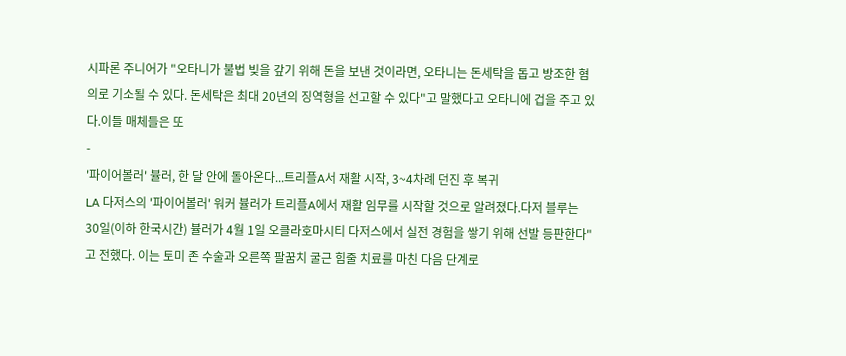시파론 주니어가 "오타니가 불법 빚을 갚기 위해 돈을 보낸 것이라면, 오타니는 돈세탁을 돕고 방조한 혐의로 기소될 수 있다. 돈세탁은 최대 20년의 징역형을 선고할 수 있다"고 말했다고 오타니에 겁을 주고 있다.이들 매체들은 또
-
'파이어볼러' 뷸러, 한 달 안에 돌아온다...트리플A서 재활 시작, 3~4차례 던진 후 복귀
LA 다저스의 '파이어볼러' 워커 뷸러가 트리플A에서 재활 임무를 시작할 것으로 알려졌다.다저 블루는 30일(이하 한국시간) 뷸러가 4월 1일 오클라호마시티 다저스에서 실전 경험을 쌓기 위해 선발 등판한다"고 전했다. 이는 토미 존 수술과 오른쪽 팔꿈치 굴근 힘줄 치료를 마친 다음 단계로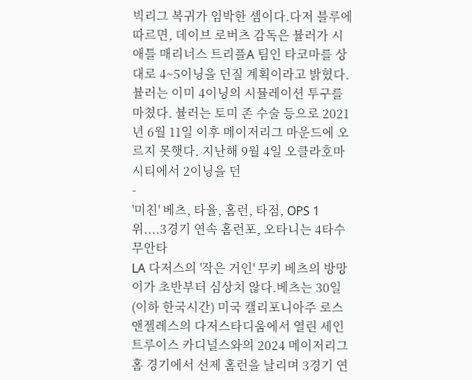빅리그 복귀가 임박한 셈이다.다저 블루에 따르면, 데이브 로버츠 감독은 뷸러가 시애틀 매리너스 트리플A 팀인 타코마를 상대로 4~5이닝을 던질 계획이라고 밝혔다.뷸러는 이미 4이닝의 시뮬레이션 투구를 마쳤다. 뷸러는 토미 존 수술 등으로 2021년 6월 11일 이후 메이저리그 마운드에 오르지 못햇다. 지난해 9월 4일 오클라호마 시티에서 2이닝을 던
-
'미친' 베츠, 타율, 홈런, 타점, OPS 1위....3경기 연속 홈런포, 오타니는 4타수 무안타
LA 다저스의 '작은 거인' 무키 베츠의 방망이가 초반부터 심상치 않다.베츠는 30일(이하 한국시간) 미국 캘리포니아주 로스앤젤레스의 다저스타디움에서 열린 세인트루이스 카디널스와의 2024 메이저리그 홈 경기에서 선제 홈런을 날리며 3경기 연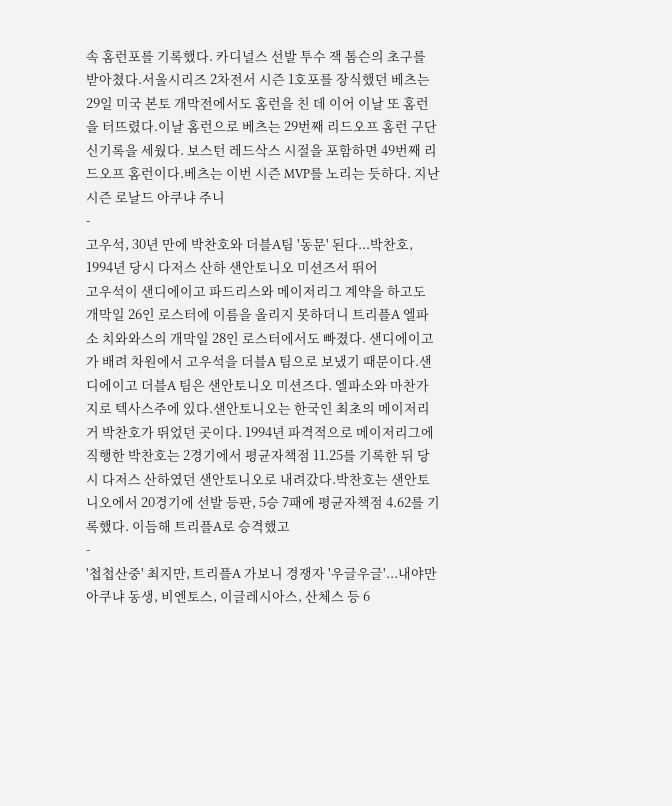속 홈런포를 기록했다. 카디널스 선발 투수 잭 톰슨의 초구를 받아쳤다.서울시리즈 2차전서 시즌 1호포를 장식했던 베츠는 29일 미국 본토 개막전에서도 홈런을 친 데 이어 이날 또 홈런을 터뜨렸다.이날 홈런으로 베츠는 29번째 리드오프 홈런 구단 신기록을 세웠다. 보스턴 레드삭스 시절을 포함하면 49번째 리드오프 홈런이다.베츠는 이번 시즌 MVP를 노리는 듯하다. 지난 시즌 로날드 아쿠냐 주니
-
고우석, 30년 만에 박찬호와 더블A팀 '동문' 된다...박찬호, 1994년 당시 다저스 산하 샌안토니오 미션즈서 뛰어
고우석이 샌디에이고 파드리스와 메이저리그 계약을 하고도 개막일 26인 로스터에 이름을 올리지 못하더니 트리플A 엘파소 치와와스의 개막일 28인 로스터에서도 빠졌다. 샌디에이고가 배려 차원에서 고우석을 더블A 팀으로 보냈기 때문이다.샌디에이고 더블A 팀은 샌안토니오 미션즈다. 엘파소와 마찬가지로 텍사스주에 있다.샌안토니오는 한국인 최초의 메이저리거 박찬호가 뛰었던 곳이다. 1994년 파격적으로 메이저리그에 직행한 박찬호는 2경기에서 평균자책점 11.25를 기록한 뒤 당시 다저스 산하였던 샌안토니오로 내려갔다.박찬호는 샌안토니오에서 20경기에 선발 등판, 5승 7패에 평균자책점 4.62를 기록했다. 이듬해 트리플A로 승격했고
-
'첩첩산중' 최지만, 트리플A 가보니 경쟁자 '우글우글'...내야만 아쿠냐 동생, 비엔토스, 이글레시아스, 산체스 등 6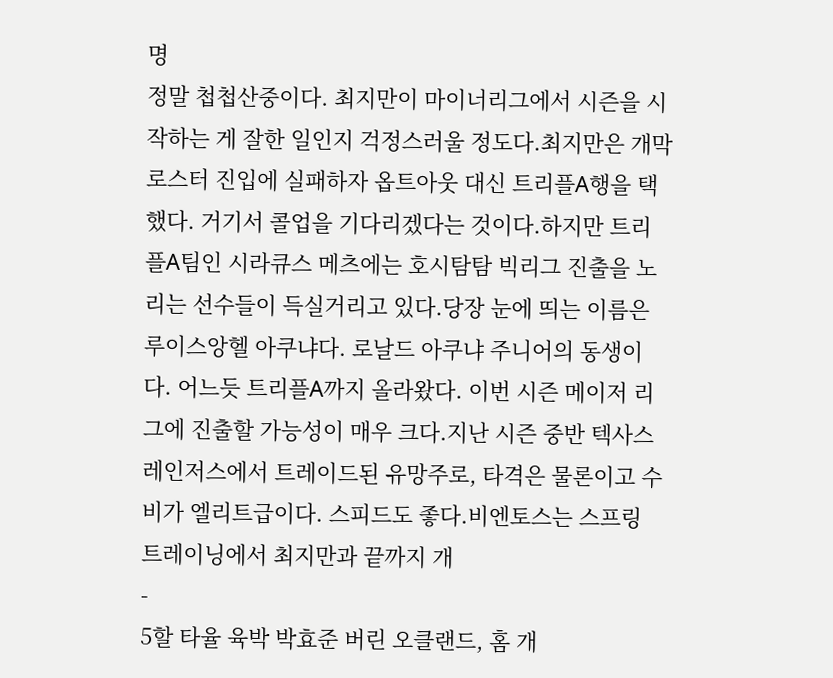명
정말 첩첩산중이다. 최지만이 마이너리그에서 시즌을 시작하는 게 잘한 일인지 걱정스러울 정도다.최지만은 개막 로스터 진입에 실패하자 옵트아웃 대신 트리플A행을 택했다. 거기서 콜업을 기다리겠다는 것이다.하지만 트리플A팀인 시라큐스 메츠에는 호시탐탐 빅리그 진출을 노리는 선수들이 득실거리고 있다.당장 눈에 띄는 이름은 루이스앙헬 아쿠냐다. 로날드 아쿠냐 주니어의 동생이다. 어느듯 트리플A까지 올라왔다. 이번 시즌 메이저 리그에 진출할 가능성이 매우 크다.지난 시즌 중반 텍사스 레인저스에서 트레이드된 유망주로, 타격은 물론이고 수비가 엘리트급이다. 스피드도 좋다.비엔토스는 스프링 트레이닝에서 최지만과 끝까지 개
-
5할 타율 육박 박효준 버린 오클랜드, 홈 개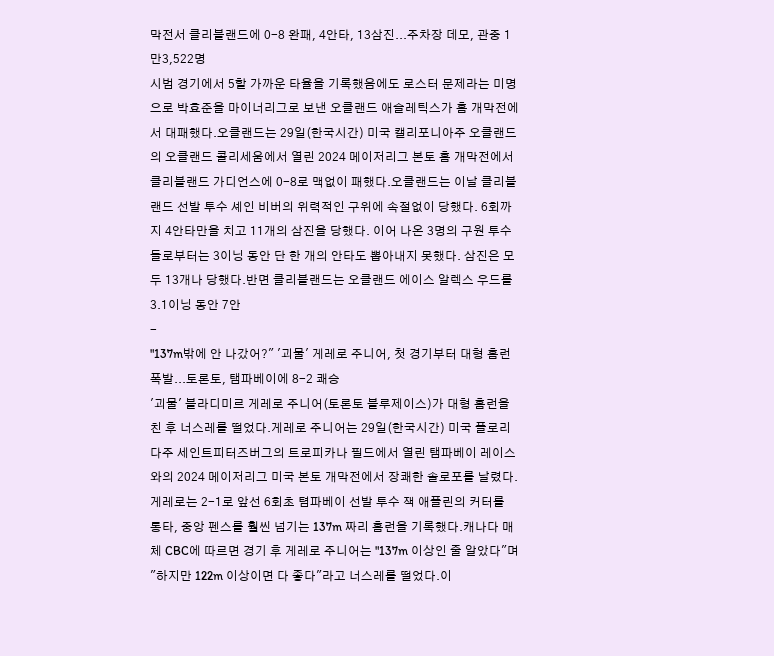막전서 클리블랜드에 0-8 완패, 4안타, 13삼진...주차장 데모, 관중 1만3,522명
시범 경기에서 5할 가까운 타율을 기록했음에도 로스터 문제라는 미명으로 박효준을 마이너리그로 보낸 오클랜드 애슬레틱스가 홈 개막전에서 대패했다.오클랜드는 29일(한국시간) 미국 캘리포니아주 오클랜드의 오클랜드 콜리세움에서 열린 2024 메이저리그 본토 홈 개막전에서 클리블랜드 가디언스에 0-8로 맥없이 패했다.오클랜드는 이날 클리블랜드 선발 투수 셰인 비버의 위력적인 구위에 속절없이 당했다. 6회까지 4안타만을 치고 11개의 삼진을 당했다. 이어 나온 3명의 구원 투수들로부터는 3이닝 동안 단 한 개의 안타도 뽑아내지 못했다. 삼진은 모두 13개나 당했다.반면 클리블랜드는 오클랜드 에이스 알렉스 우드를 3.1이닝 동안 7안
-
"137m밖에 안 나갔어?" '괴물' 게레로 주니어, 첫 경기부터 대형 홈런 폭발...토론토, 탬파베이에 8-2 쾌승
'괴물' 블라디미르 게레로 주니어(토론토 블루제이스)가 대형 홈런을 친 후 너스레를 떨었다.게레로 주니어는 29일(한국시간) 미국 플로리다주 세인트피터즈버그의 트로피카나 필드에서 열린 탬파베이 레이스와의 2024 메이저리그 미국 본토 개막전에서 장쾌한 솔로포를 날렸다.게레로는 2-1로 앞선 6회초 텸파베이 선발 투수 잭 애플린의 커터를 통타, 중앙 펜스를 훨씬 넘기는 137m 짜리 홈런을 기록했다.캐나다 매체 CBC에 따르면 경기 후 게레로 주니어는 "137m 이상인 줄 알았다"며 "하지만 122m 이상이면 다 좋다"라고 너스레를 떨었다.이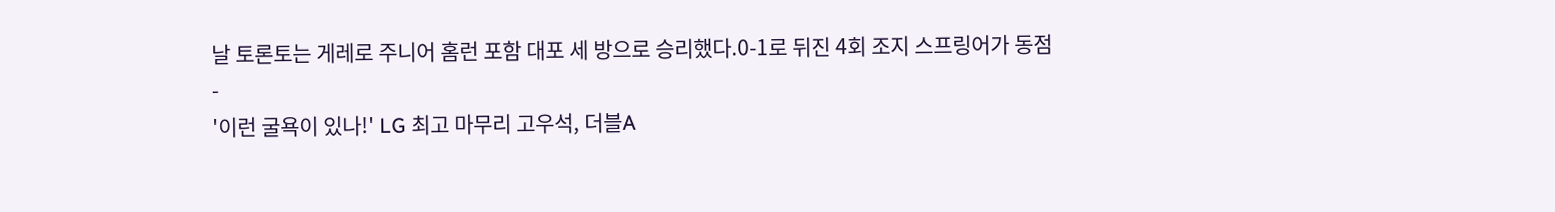날 토론토는 게레로 주니어 홈런 포함 대포 세 방으로 승리했다.0-1로 뒤진 4회 조지 스프링어가 동점
-
'이런 굴욕이 있나!' LG 최고 마무리 고우석, 더블A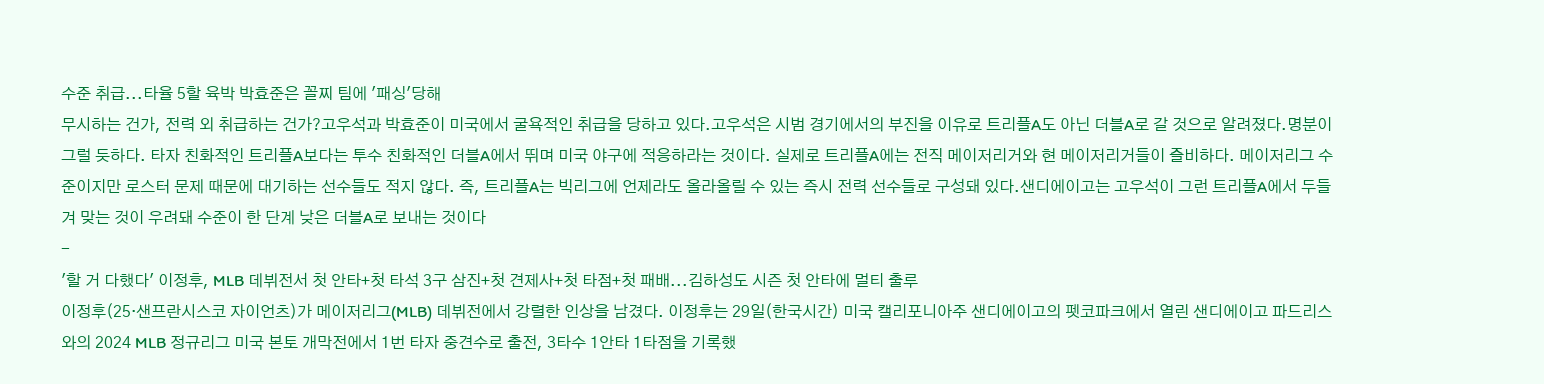수준 취급...타율 5할 육박 박효준은 꼴찌 팀에 '패싱'당해
무시하는 건가, 전력 외 취급하는 건가?고우석과 박효준이 미국에서 굴욕적인 취급을 당하고 있다.고우석은 시범 경기에서의 부진을 이유로 트리플A도 아닌 더블A로 갈 것으로 알려졌다.명분이 그럴 듯하다. 타자 친화적인 트리플A보다는 투수 친화적인 더블A에서 뛰며 미국 야구에 적응하라는 것이다. 실제로 트리플A에는 전직 메이저리거와 현 메이저리거들이 즐비하다. 메이저리그 수준이지만 로스터 문제 때문에 대기하는 선수들도 적지 않다. 즉, 트리플A는 빅리그에 언제라도 올라올릴 수 있는 즉시 전력 선수들로 구성돼 있다.샌디에이고는 고우석이 그런 트리플A에서 두들겨 맞는 것이 우려돼 수준이 한 단계 낮은 더블A로 보내는 것이다
-
'할 거 다했다' 이정후, MLB 데뷔전서 첫 안타+첫 타석 3구 삼진+첫 견제사+첫 타점+첫 패배...김하성도 시즌 첫 안타에 멀티 출루
이정후(25·샌프란시스코 자이언츠)가 메이저리그(MLB) 데뷔전에서 강렬한 인상을 남겼다. 이정후는 29일(한국시간) 미국 캘리포니아주 샌디에이고의 펫코파크에서 열린 샌디에이고 파드리스와의 2024 MLB 정규리그 미국 본토 개막전에서 1번 타자 중견수로 출전, 3타수 1안타 1타점을 기록했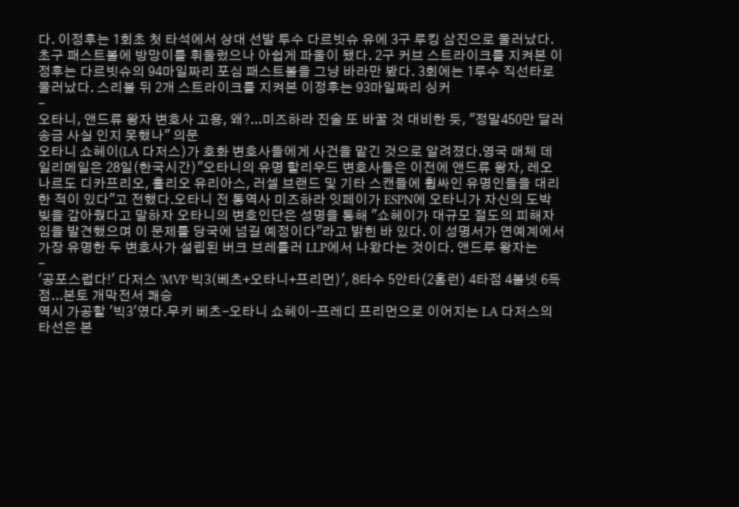다. 이정후는 1회초 첫 타석에서 상대 선발 투수 다르빗슈 유에 3구 루킹 삼진으로 물러났다. 초구 패스트볼에 방망이를 휘둘렀으나 아쉽게 파울이 됐다. 2구 커브 스트라이크를 지켜본 이정후는 다르빗슈의 94마일짜리 포심 패스트볼을 그냥 바라만 봤다. 3회에는 1루수 직선타로 물러났다. 스리볼 뒤 2개 스트라이크를 지켜본 이정후는 93마일짜리 싱커
-
오타니, 앤드류 왕자 변호사 고용, 왜?...미즈하라 진술 또 바꿀 것 대비한 듯, "정말450만 달러 송금 사실 인지 못했나" 의문
오타니 쇼헤이(LA 다저스)가 호화 변호사들에게 사건을 맡긴 것으로 알려졌다.영국 매체 데일리메일은 28일(한국시간)"오타니의 유명 할리우드 변호사들은 이전에 앤드류 왕자, 레오나르도 디카프리오, 훌리오 유리아스, 러셀 브랜드 및 기타 스캔들에 휩싸인 유명인들을 대리한 적이 있다"고 전했다.오타니 전 통역사 미즈하라 잇페이가 ESPN에 오타니가 자신의 도박 빚을 갚아줬다고 말하자 오타니의 변호인단은 성명을 통해 "쇼헤이가 대규모 절도의 피해자임을 발견했으며 이 문제를 당국에 넘길 예정이다"라고 밝힌 바 있다. 이 성명서가 연예계에서 가장 유명한 두 변호사가 설립된 버크 브레틀러 LLP에서 나왔다는 것이다. 앤드루 왕자는
-
'공포스럽다!' 다저스 'MVP 빅3(베츠+오타니+프리먼)', 8타수 5안타(2홈런) 4타점 4볼넷 6득점...본토 개막전서 쾌승
역시 가공할 '빅3'였다.무키 베츠-오타니 쇼헤이-프레디 프리먼으로 이어지는 LA 다저스의 타선은 본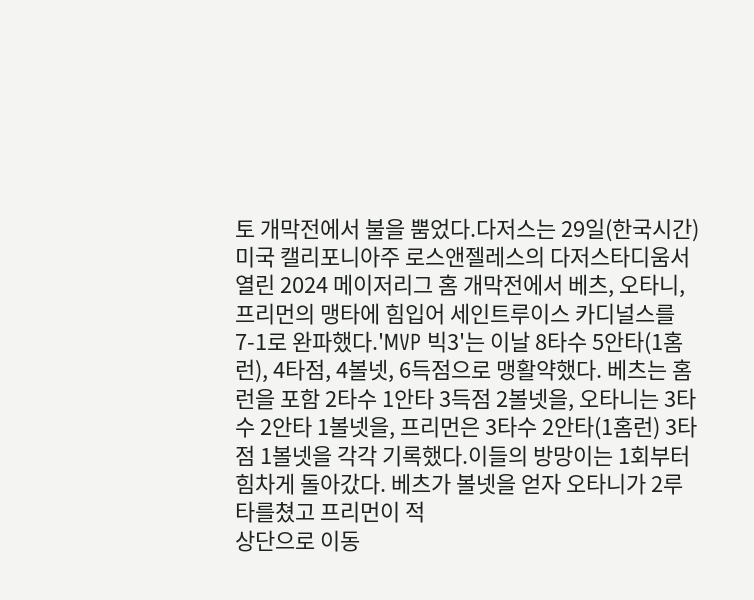토 개막전에서 불을 뿜었다.다저스는 29일(한국시간) 미국 캘리포니아주 로스앤젤레스의 다저스타디움서 열린 2024 메이저리그 홈 개막전에서 베츠, 오타니, 프리먼의 맹타에 힘입어 세인트루이스 카디널스를 7-1로 완파했다.'MVP 빅3'는 이날 8타수 5안타(1홈런), 4타점, 4볼넷, 6득점으로 맹활약했다. 베츠는 홈런을 포함 2타수 1안타 3득점 2볼넷을, 오타니는 3타수 2안타 1볼넷을, 프리먼은 3타수 2안타(1홈런) 3타점 1볼넷을 각각 기록했다.이들의 방망이는 1회부터 힘차게 돌아갔다. 베츠가 볼넷을 얻자 오타니가 2루타를쳤고 프리먼이 적
상단으로 이동